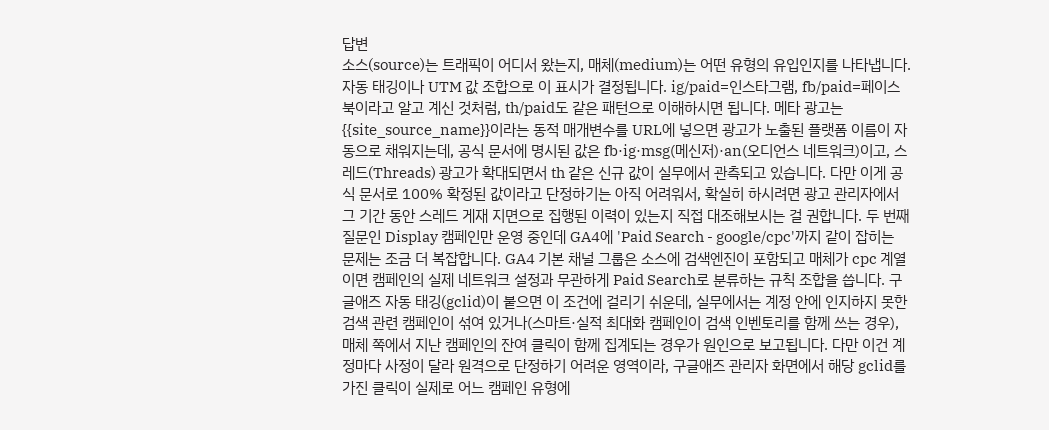답변
소스(source)는 트래픽이 어디서 왔는지, 매체(medium)는 어떤 유형의 유입인지를 나타냅니다. 자동 태깅이나 UTM 값 조합으로 이 표시가 결정됩니다. ig/paid=인스타그램, fb/paid=페이스북이라고 알고 계신 것처럼, th/paid도 같은 패턴으로 이해하시면 됩니다. 메타 광고는 {{site_source_name}}이라는 동적 매개변수를 URL에 넣으면 광고가 노출된 플랫폼 이름이 자동으로 채워지는데, 공식 문서에 명시된 값은 fb·ig·msg(메신저)·an(오디언스 네트워크)이고, 스레드(Threads) 광고가 확대되면서 th 같은 신규 값이 실무에서 관측되고 있습니다. 다만 이게 공식 문서로 100% 확정된 값이라고 단정하기는 아직 어려워서, 확실히 하시려면 광고 관리자에서 그 기간 동안 스레드 게재 지면으로 집행된 이력이 있는지 직접 대조해보시는 걸 권합니다. 두 번째 질문인 Display 캠페인만 운영 중인데 GA4에 'Paid Search - google/cpc'까지 같이 잡히는 문제는 조금 더 복잡합니다. GA4 기본 채널 그룹은 소스에 검색엔진이 포함되고 매체가 cpc 계열이면 캠페인의 실제 네트워크 설정과 무관하게 Paid Search로 분류하는 규칙 조합을 씁니다. 구글애즈 자동 태깅(gclid)이 붙으면 이 조건에 걸리기 쉬운데, 실무에서는 계정 안에 인지하지 못한 검색 관련 캠페인이 섞여 있거나(스마트·실적 최대화 캠페인이 검색 인벤토리를 함께 쓰는 경우), 매체 쪽에서 지난 캠페인의 잔여 클릭이 함께 집계되는 경우가 원인으로 보고됩니다. 다만 이건 계정마다 사정이 달라 원격으로 단정하기 어려운 영역이라, 구글애즈 관리자 화면에서 해당 gclid를 가진 클릭이 실제로 어느 캠페인 유형에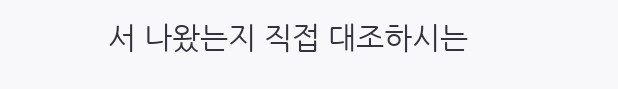서 나왔는지 직접 대조하시는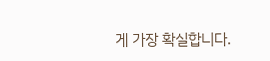게 가장 확실합니다.